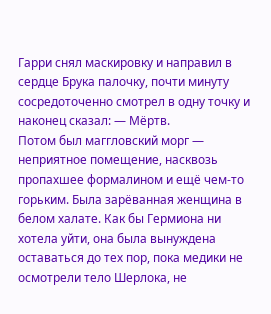Гарри снял маскировку и направил в сердце Брука палочку, почти минуту сосредоточенно смотрел в одну точку и наконец сказал: — Мёртв.
Потом был маггловский морг — неприятное помещение, насквозь пропахшее формалином и ещё чем-то горьким. Была зарёванная женщина в белом халате. Как бы Гермиона ни хотела уйти, она была вынуждена оставаться до тех пор, пока медики не осмотрели тело Шерлока, не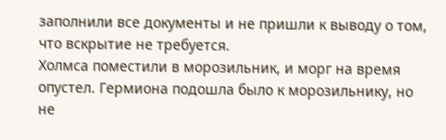заполнили все документы и не пришли к выводу о том, что вскрытие не требуется.
Холмса поместили в морозильник, и морг на время опустел. Гермиона подошла было к морозильнику, но не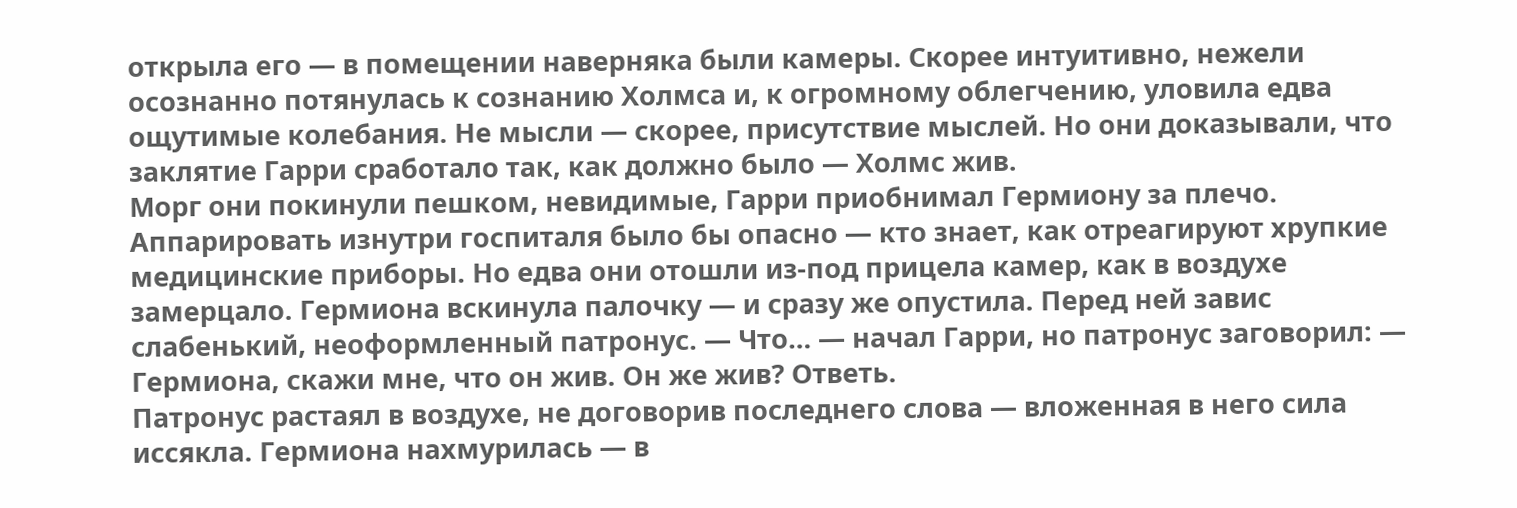открыла его — в помещении наверняка были камеры. Скорее интуитивно, нежели осознанно потянулась к сознанию Холмса и, к огромному облегчению, уловила едва ощутимые колебания. Не мысли — скорее, присутствие мыслей. Но они доказывали, что заклятие Гарри сработало так, как должно было — Холмс жив.
Морг они покинули пешком, невидимые, Гарри приобнимал Гермиону за плечо. Аппарировать изнутри госпиталя было бы опасно — кто знает, как отреагируют хрупкие медицинские приборы. Но едва они отошли из-под прицела камер, как в воздухе замерцало. Гермиона вскинула палочку — и сразу же опустила. Перед ней завис слабенький, неоформленный патронус. — Что… — начал Гарри, но патронус заговорил: — Гермиона, скажи мне, что он жив. Он же жив? Ответь.
Патронус растаял в воздухе, не договорив последнего слова — вложенная в него сила иссякла. Гермиона нахмурилась — в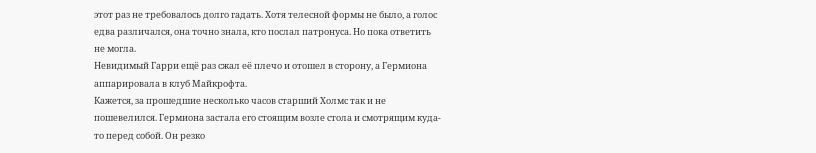этот раз не требовалось долго гадать. Хотя телесной формы не было, а голос едва различался, она точно знала, кто послал патронуса. Но пока ответить не могла.
Невидимый Гарри ещё раз сжал её плечо и отошел в сторону, а Гермиона аппарировала в клуб Майкрофта.
Кажется, за прошедшие несколько часов старший Холмс так и не пошевелился. Гермиона застала его стоящим возле стола и смотрящим куда-то перед собой. Он резко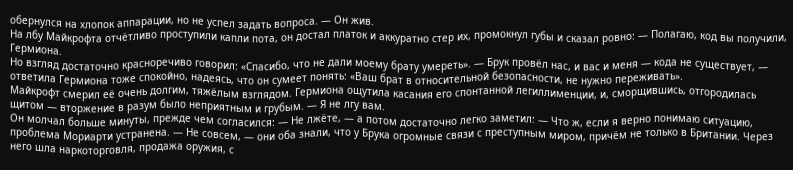обернулся на хлопок аппарации, но не успел задать вопроса. — Он жив.
На лбу Майкрофта отчётливо проступили капли пота, он достал платок и аккуратно стер их, промокнул губы и сказал ровно: — Полагаю, код вы получили, Гермиона.
Но взгляд достаточно красноречиво говорил: «Спасибо, что не дали моему брату умереть». — Брук провёл нас, и вас и меня — кода не существует, — ответила Гермиона тоже спокойно, надеясь, что он сумеет понять: «Ваш брат в относительной безопасности, не нужно переживать».
Майкрофт смерил её очень долгим, тяжёлым взглядом. Гермиона ощутила касания его спонтанной легиллименции, и, сморщившись, отгородилась щитом — вторжение в разум было неприятным и грубым. — Я не лгу вам.
Он молчал больше минуты, прежде чем согласился: — Не лжёте, — а потом достаточно легко заметил: — Что ж, если я верно понимаю ситуацию, проблема Мориарти устранена. — Не совсем, — они оба знали, что у Брука огромные связи с преступным миром, причём не только в Британии. Через него шла наркоторговля, продажа оружия, с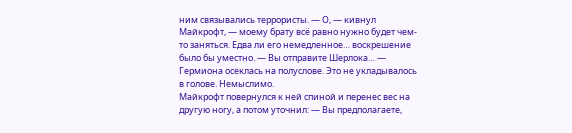ним связывались террористы. — О, — кивнул Майкрофт, — моему брату всё равно нужно будет чем-то заняться. Едва ли его немедленное… воскрешение было бы уместно. — Вы отправите Шерлока… — Гермиона осеклась на полуслове. Это не укладывалось в голове. Немыслимо.
Майкрофт повернулся к ней спиной и перенес вес на другую ногу, а потом уточнил: — Вы предполагаете,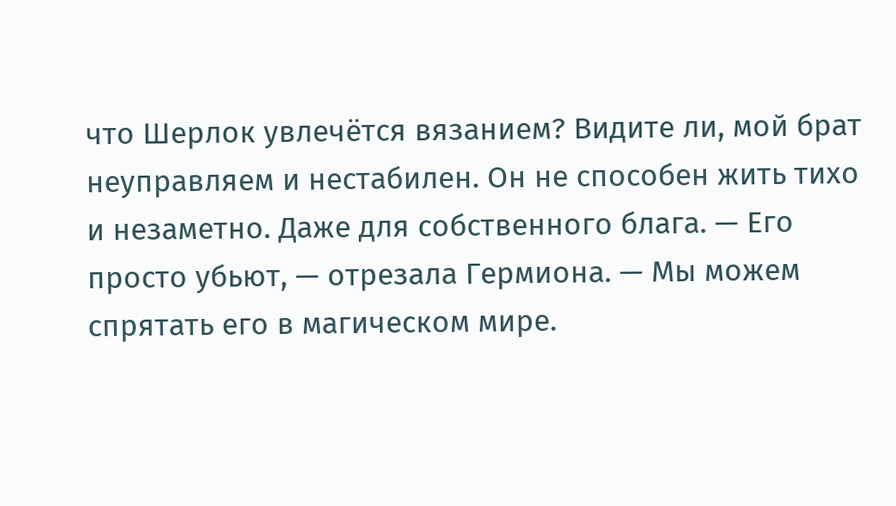что Шерлок увлечётся вязанием? Видите ли, мой брат неуправляем и нестабилен. Он не способен жить тихо и незаметно. Даже для собственного блага. — Его просто убьют, — отрезала Гермиона. — Мы можем спрятать его в магическом мире.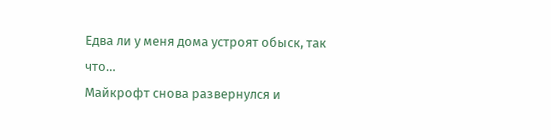Едва ли у меня дома устроят обыск, так что…
Майкрофт снова развернулся и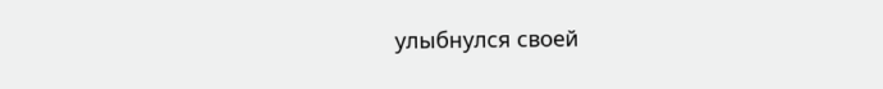улыбнулся своей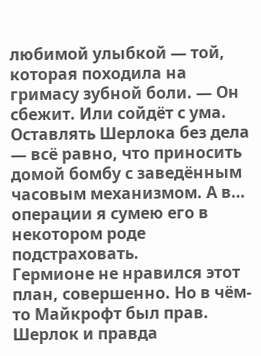любимой улыбкой — той, которая походила на гримасу зубной боли. — Он сбежит. Или сойдёт с ума. Оставлять Шерлока без дела — всё равно, что приносить домой бомбу с заведённым часовым механизмом. А в… операции я сумею его в некотором роде подстраховать.
Гермионе не нравился этот план, совершенно. Но в чём-то Майкрофт был прав. Шерлок и правда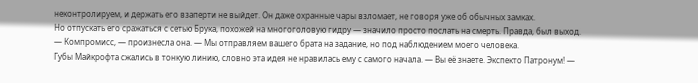неконтролируем, и держать его взаперти не выйдет. Он даже охранные чары взломает, не говоря уже об обычных замках.
Но отпускать его сражаться с сетью Брука, похожей на многоголовую гидру — значило просто послать на смерть. Правда, был выход. — Компромисс, — произнесла она. — Мы отправляем вашего брата на задание, но под наблюдением моего человека.
Губы Майкрофта сжались в тонкую линию, словно эта идея не нравилась ему с самого начала. — Вы её знаете. Экспекто Патронум! —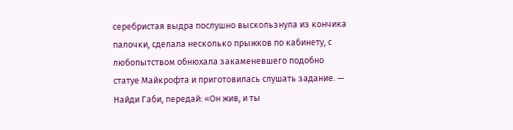серебристая выдра послушно выскользнула из кончика палочки, сделала несколько прыжков по кабинету, с любопытством обнюхала закаменевшего подобно статуе Майкрофта и приготовилась слушать задание. — Найди Габи, передай: «Он жив, и ты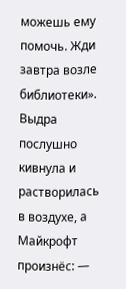можешь ему помочь. Жди завтра возле библиотеки».
Выдра послушно кивнула и растворилась в воздухе, а Майкрофт произнёс: —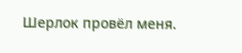Шерлок провёл меня.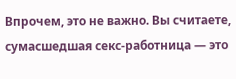Впрочем, это не важно. Вы считаете, сумасшедшая секс-работница — это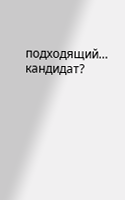подходящий… кандидат?